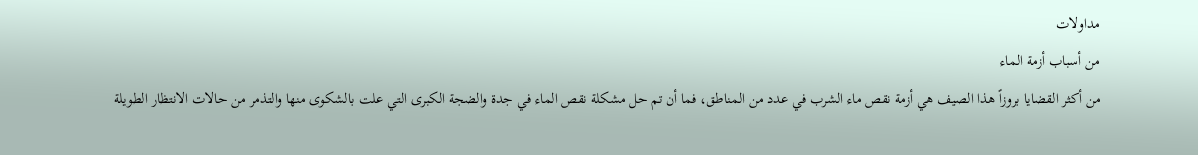مداولات
من أسباب أزمة الماء
من أكثر القضايا بروزاً هذا الصيف هي أزمة نقص ماء الشرب في عدد من المناطق، فما أن تم حل مشكلة نقص الماء في جدة والضجة الكبرى التي علت بالشكوى منها والتذمر من حالات الانتظار الطويلة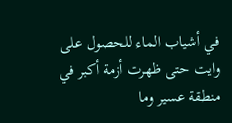في أشياب الماء للحصول على وايت حتى ظهرت أزمة أكبر في منطقة عسير وما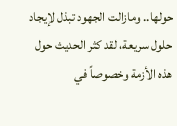حولها.. ومازالت الجهود تبذل لإيجاد حلول سريعة، لقد كثر الحديث حول هذه الأزمة وخصوصاً في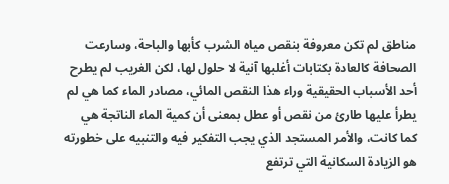مناطق لم تكن معروفة بنقص مياه الشرب كأبها والباحة، وسارعت الصحافة كالعادة بكتابات أغلبها آنية لا حلول لها، لكن الغريب لم يطرح أحد الأسباب الحقيقية وراء هذا النقص المائي، مصادر الماء كما هي لم يطرأ عليها طارئ من نقص أو عطل بمعنى أن كمية الماء الناتجة هي كما كانت، والأمر المستجد الذي يجب التفكير فيه والتنبيه على خطورته هو الزيادة السكانية التي ترتفع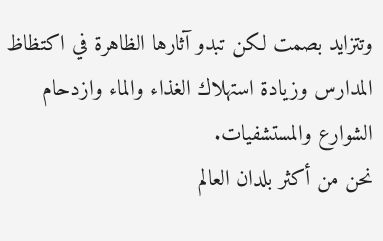وتتزايد بصمت لكن تبدو آثارها الظاهرة في اكتظاظ المدارس وزيادة استهلاك الغذاء والماء وازدحام الشوارع والمستشفيات.
نحن من أكثر بلدان العالم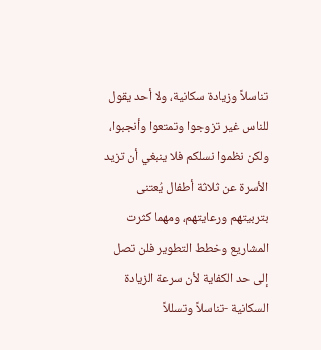تناسلاً وزيادة سكانية، ولا أحد يقول للناس غير تزوجوا وتمتعوا وأنجبوا، ولكن نظموا نسلكم فلا ينبغي أن تزيد الأسرة عن ثلاثة أطفال يُعتنى بتربيتهم ورعايتهم، ومهما كثرت المشاريع وخطط التطوير فلن تصل إلى حد الكفاية لأن سرعة الزيادة السكانية -تناسلاً وتسللاً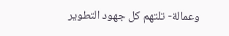وعمالة- تلتهم كل جهود التطوير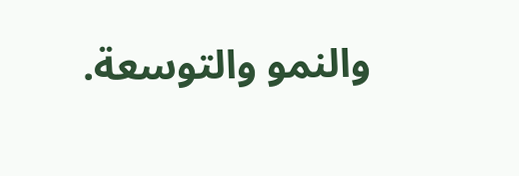والنمو والتوسعة.